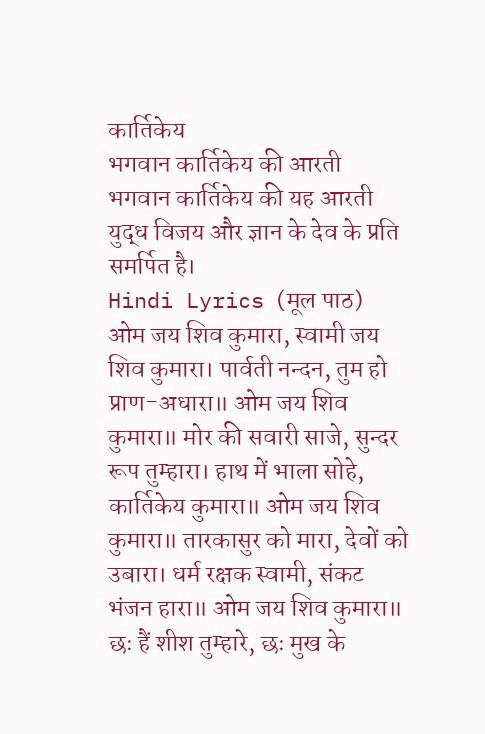कार्तिकेय
भगवान कार्तिकेय की आरती
भगवान कार्तिकेय की यह आरती युद्ध विजय और ज्ञान के देव के प्रति समर्पित है।
Hindi Lyrics (मूल पाठ)
ओम जय शिव कुमारा, स्वामी जय शिव कुमारा। पार्वती नन्दन, तुम हो प्राण-अधारा॥ ओम जय शिव कुमारा॥ मोर की सवारी साजे, सुन्दर रूप तुम्हारा। हाथ में भाला सोहे, कार्तिकेय कुमारा॥ ओम जय शिव कुमारा॥ तारकासुर को मारा, देवों को उबारा। धर्म रक्षक स्वामी, संकट भंजन हारा॥ ओम जय शिव कुमारा॥ छः हैं शीश तुम्हारे, छः मुख के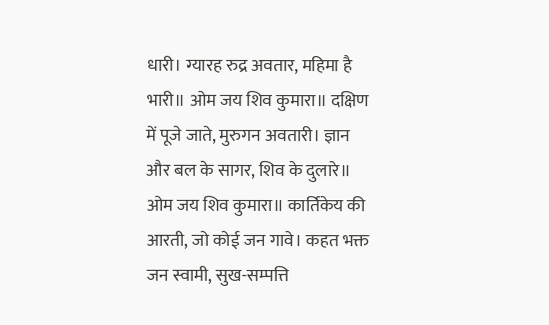धारी। ग्यारह रुद्र अवतार, महिमा है भारी॥ ओम जय शिव कुमारा॥ दक्षिण में पूजे जाते, मुरुगन अवतारी। ज्ञान और बल के सागर, शिव के दुलारे॥ ओम जय शिव कुमारा॥ कार्तिकेय की आरती, जो कोई जन गावे। कहत भक्त जन स्वामी, सुख-सम्पत्ति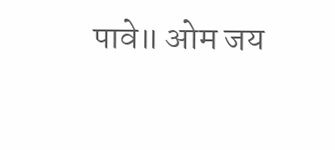पावे॥ ओम जय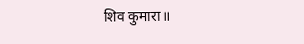शिव कुमारा॥